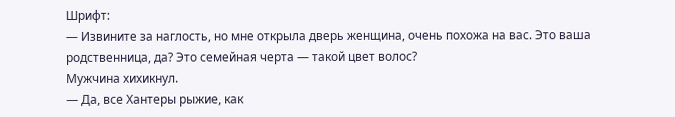Шрифт:
— Извините за наглость, но мне открыла дверь женщина, очень похожа на вас. Это ваша родственница, да? Это семейная черта — такой цвет волос?
Мужчина хихикнул.
— Да, все Хантеры рыжие, как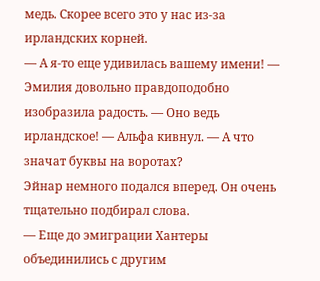медь. Скорее всего это у нас из-за ирландских корней.
— А я-то еще удивилась вашему имени! — Эмилия довольно правдоподобно изобразила радость. — Оно ведь ирландское! — Альфа кивнул. — А что значат буквы на воротах?
Эйнар немного подался вперед. Он очень тщательно подбирал слова.
— Еще до эмиграции Хантеры объединились с другим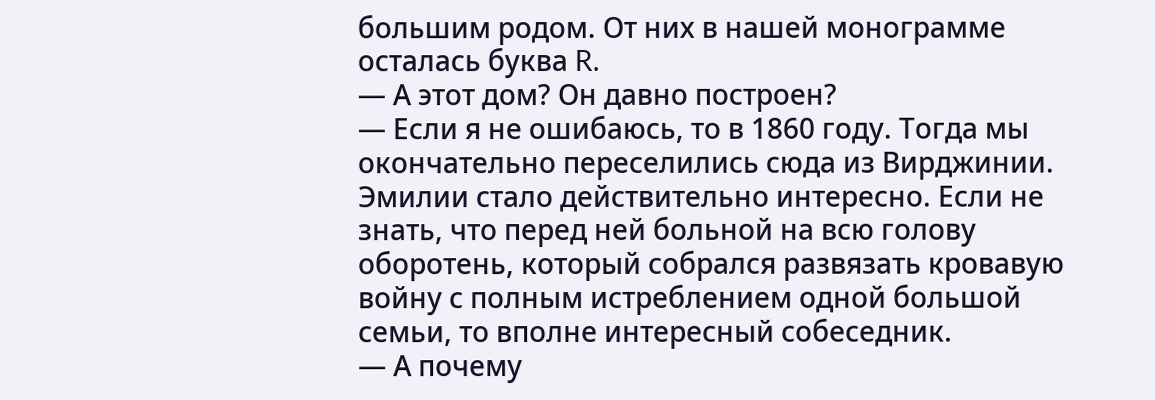большим родом. От них в нашей монограмме осталась буква R.
— А этот дом? Он давно построен?
— Если я не ошибаюсь, то в 1860 году. Тогда мы окончательно переселились сюда из Вирджинии.
Эмилии стало действительно интересно. Если не знать, что перед ней больной на всю голову оборотень, который собрался развязать кровавую войну с полным истреблением одной большой семьи, то вполне интересный собеседник.
— А почему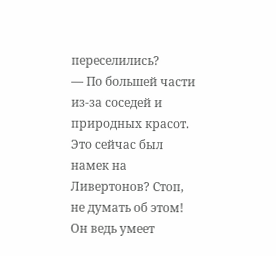переселились?
— По большей части из-за соседей и природных красот.
Это сейчас был намек на Ливертонов? Стоп, не думать об этом! Он ведь умеет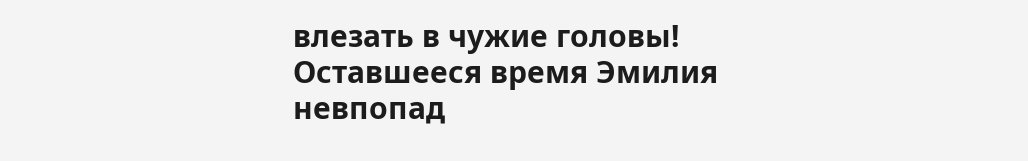влезать в чужие головы!
Оставшееся время Эмилия невпопад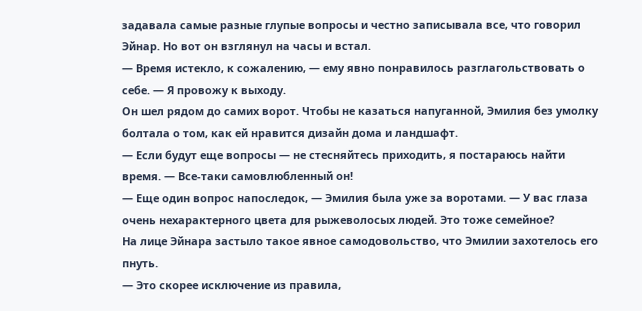задавала самые разные глупые вопросы и честно записывала все, что говорил Эйнар. Но вот он взглянул на часы и встал.
— Время истекло, к сожалению, — ему явно понравилось разглагольствовать о себе. — Я провожу к выходу.
Он шел рядом до самих ворот. Чтобы не казаться напуганной, Эмилия без умолку болтала о том, как ей нравится дизайн дома и ландшафт.
— Если будут еще вопросы — не стесняйтесь приходить, я постараюсь найти время. — Все-таки самовлюбленный он!
— Еще один вопрос напоследок, — Эмилия была уже за воротами. — У вас глаза очень нехарактерного цвета для рыжеволосых людей. Это тоже семейное?
На лице Эйнара застыло такое явное самодовольство, что Эмилии захотелось его пнуть.
— Это скорее исключение из правила,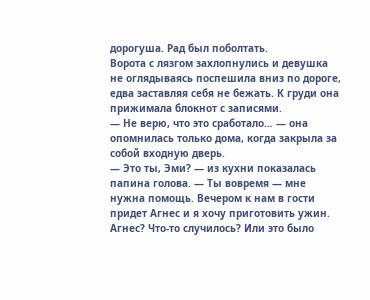дорогуша. Рад был поболтать.
Ворота с лязгом захлопнулись и девушка не оглядываясь поспешила вниз по дороге, едва заставляя себя не бежать. К груди она прижимала блокнот с записями.
— Не верю, что это сработало… — она опомнилась только дома, когда закрыла за собой входную дверь.
— Это ты, Эми? — из кухни показалась папина голова. — Ты вовремя — мне нужна помощь. Вечером к нам в гости придет Агнес и я хочу приготовить ужин.
Агнес? Что-то случилось? Или это было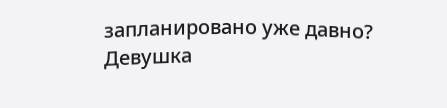запланировано уже давно?
Девушка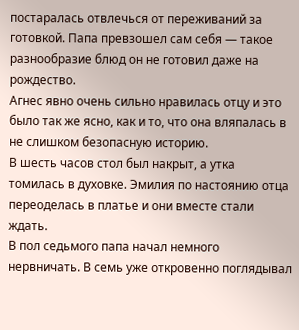постаралась отвлечься от переживаний за готовкой. Папа превзошел сам себя — такое разнообразие блюд он не готовил даже на рождество.
Агнес явно очень сильно нравилась отцу и это было так же ясно, как и то, что она вляпалась в не слишком безопасную историю.
В шесть часов стол был накрыт, а утка томилась в духовке. Эмилия по настоянию отца переоделась в платье и они вместе стали ждать.
В пол седьмого папа начал немного нервничать. В семь уже откровенно поглядывал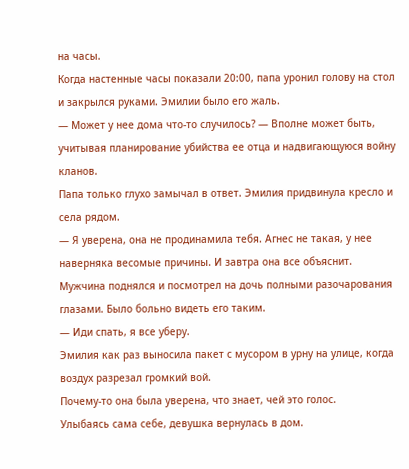на часы.
Когда настенные часы показали 20:00, папа уронил голову на стол и закрылся руками. Эмилии было его жаль.
— Может у нее дома что-то случилось? — Вполне может быть, учитывая планирование убийства ее отца и надвигающуюся войну кланов.
Папа только глухо замычал в ответ. Эмилия придвинула кресло и села рядом.
— Я уверена, она не продинамила тебя. Агнес не такая, у нее наверняка весомые причины. И завтра она все объяснит.
Мужчина поднялся и посмотрел на дочь полными разочарования глазами. Было больно видеть его таким.
— Иди спать, я все уберу.
Эмилия как раз выносила пакет с мусором в урну на улице, когда воздух разрезал громкий вой.
Почему-то она была уверена, что знает, чей это голос.
Улыбаясь сама себе, девушка вернулась в дом.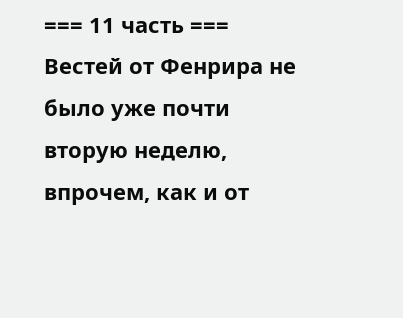=== 11 часть ===
Вестей от Фенрира не было уже почти вторую неделю, впрочем, как и от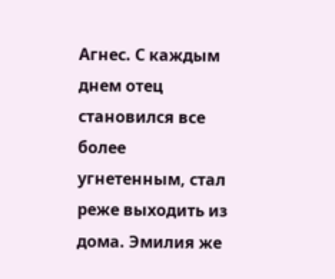Агнес. С каждым днем отец становился все более угнетенным, стал реже выходить из дома. Эмилия же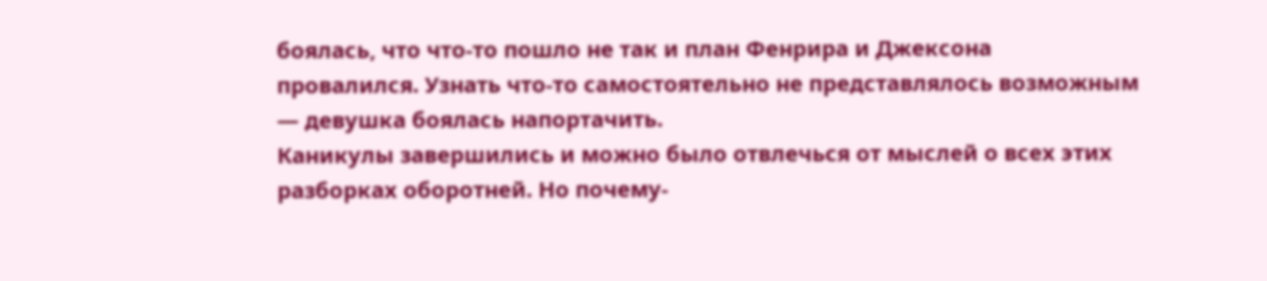боялась, что что-то пошло не так и план Фенрира и Джексона провалился. Узнать что-то самостоятельно не представлялось возможным — девушка боялась напортачить.
Каникулы завершились и можно было отвлечься от мыслей о всех этих разборках оборотней. Но почему-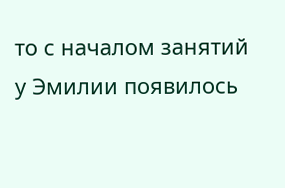то с началом занятий у Эмилии появилось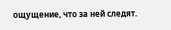ощущение, что за ней следят.